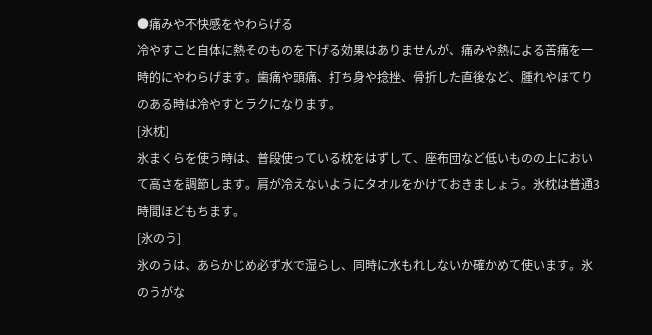●痛みや不快感をやわらげる
冷やすこと自体に熱そのものを下げる効果はありませんが、痛みや熱による苦痛を一時的にやわらげます。歯痛や頭痛、打ち身や捻挫、骨折した直後など、腫れやほてりのある時は冷やすとラクになります。
[氷枕]
氷まくらを使う時は、普段使っている枕をはずして、座布団など低いものの上において高さを調節します。肩が冷えないようにタオルをかけておきましょう。氷枕は普通3時間ほどもちます。
[氷のう]
氷のうは、あらかじめ必ず水で湿らし、同時に水もれしないか確かめて使います。氷のうがな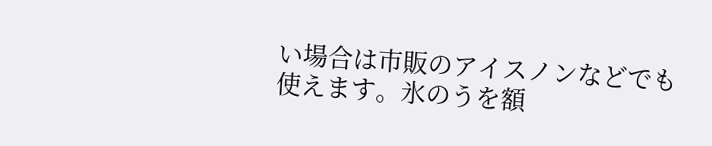い場合は市販のアイスノンなどでも使えます。氷のうを額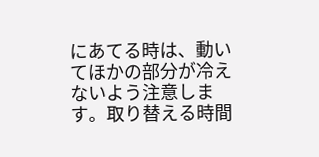にあてる時は、動いてほかの部分が冷えないよう注意します。取り替える時間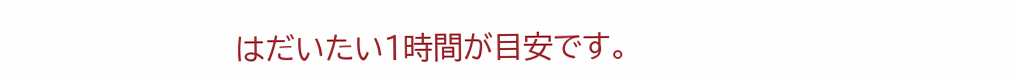はだいたい1時間が目安です。